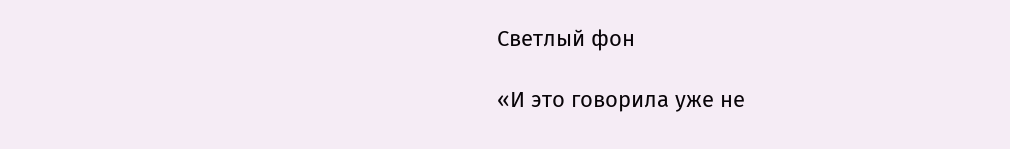Светлый фон

«И это говорила уже не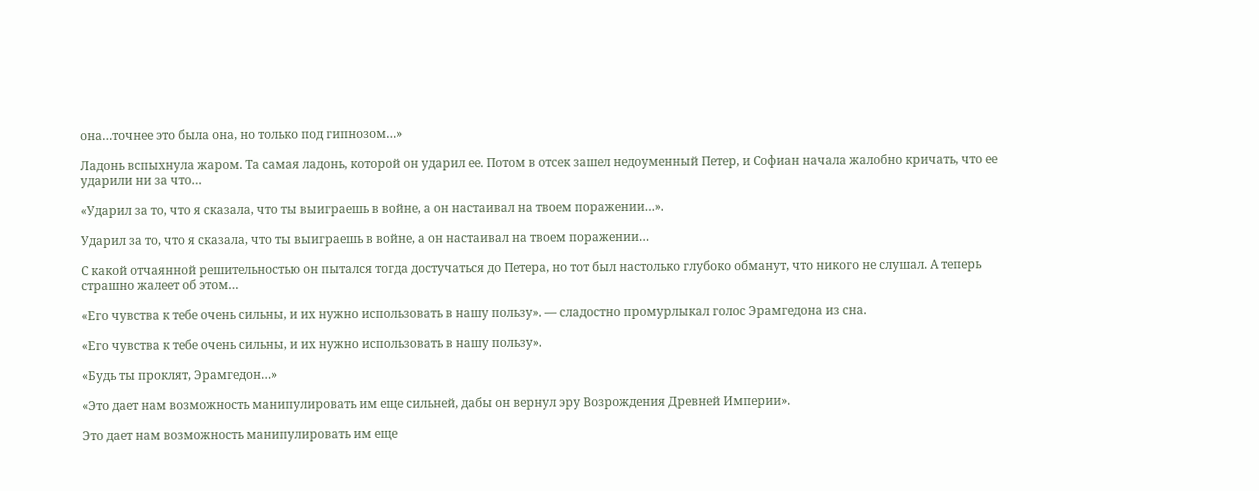она…точнее это была она, но только под гипнозом…»

Ладонь вспыхнула жаром. Та самая ладонь, которой он ударил ее. Потом в отсек зашел недоуменный Петер, и Софиан начала жалобно кричать, что ее ударили ни за что…

«Ударил за то, что я сказала, что ты выиграешь в войне, а он настаивал на твоем поражении…».

Ударил за то, что я сказала, что ты выиграешь в войне, а он настаивал на твоем поражении…

С какой отчаянной решительностью он пытался тогда достучаться до Петера, но тот был настолько глубоко обманут, что никого не слушал. А теперь страшно жалеет об этом…

«Его чувства к тебе очень сильны, и их нужно использовать в нашу пользу». — сладостно промурлыкал голос Эрамгедона из сна.

«Его чувства к тебе очень сильны, и их нужно использовать в нашу пользу».

«Будь ты проклят, Эрамгедон…»

«Это дает нам возможность манипулировать им еще сильней, дабы он вернул эру Возрождения Древней Империи».

Это дает нам возможность манипулировать им еще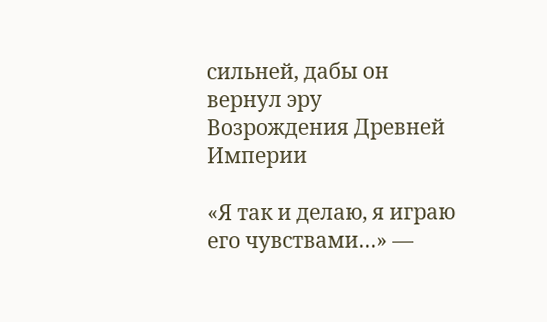сильней, дабы он вернул эру Возрождения Древней Империи

«Я так и делаю, я играю его чувствами…» —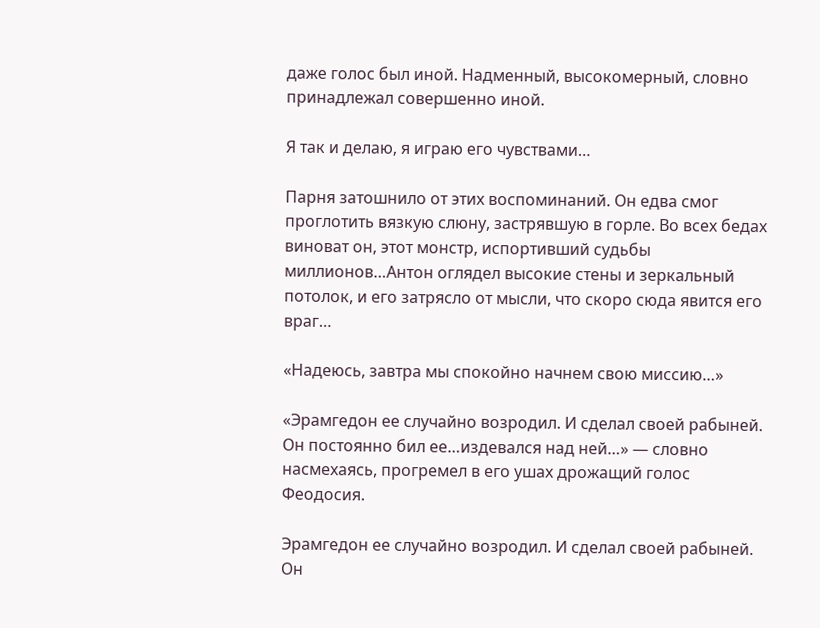даже голос был иной. Надменный, высокомерный, словно принадлежал совершенно иной.

Я так и делаю, я играю его чувствами…

Парня затошнило от этих воспоминаний. Он едва смог проглотить вязкую слюну, застрявшую в горле. Во всех бедах виноват он, этот монстр, испортивший судьбы миллионов…Антон оглядел высокие стены и зеркальный потолок, и его затрясло от мысли, что скоро сюда явится его враг…

«Надеюсь, завтра мы спокойно начнем свою миссию…»

«Эрамгедон ее случайно возродил. И сделал своей рабыней. Он постоянно бил ее…издевался над ней…» — словно насмехаясь, прогремел в его ушах дрожащий голос Феодосия.

Эрамгедон ее случайно возродил. И сделал своей рабыней. Он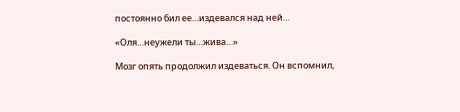постоянно бил ее…издевался над ней…

«Оля…неужели ты…жива…»

Мозг опять продолжил издеваться. Он вспомнил,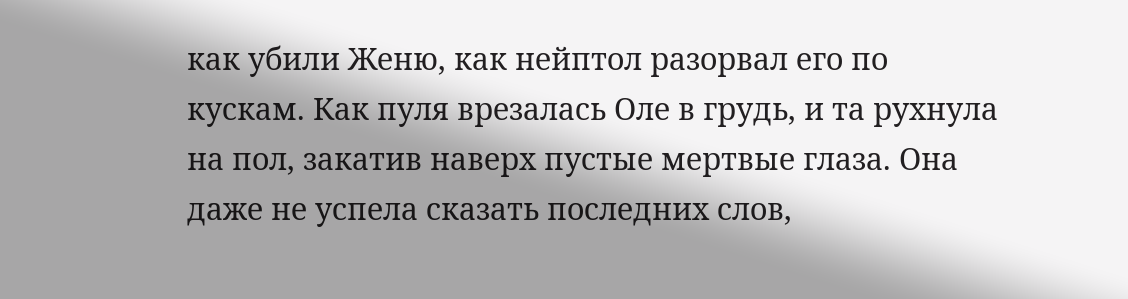как убили Женю, как нейптол разорвал его по кускам. Как пуля врезалась Оле в грудь, и та рухнула на пол, закатив наверх пустые мертвые глаза. Она даже не успела сказать последних слов,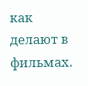как делают в фильмах.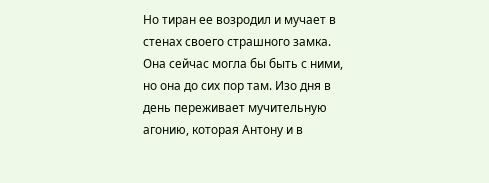Но тиран ее возродил и мучает в стенах своего страшного замка. Она сейчас могла бы быть с ними, но она до сих пор там. Изо дня в день переживает мучительную агонию, которая Антону и в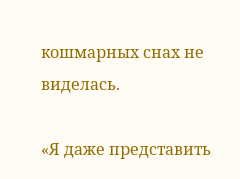кошмарных снах не виделась.

«Я даже представить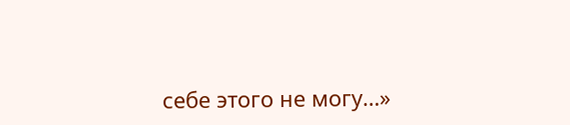себе этого не могу…»